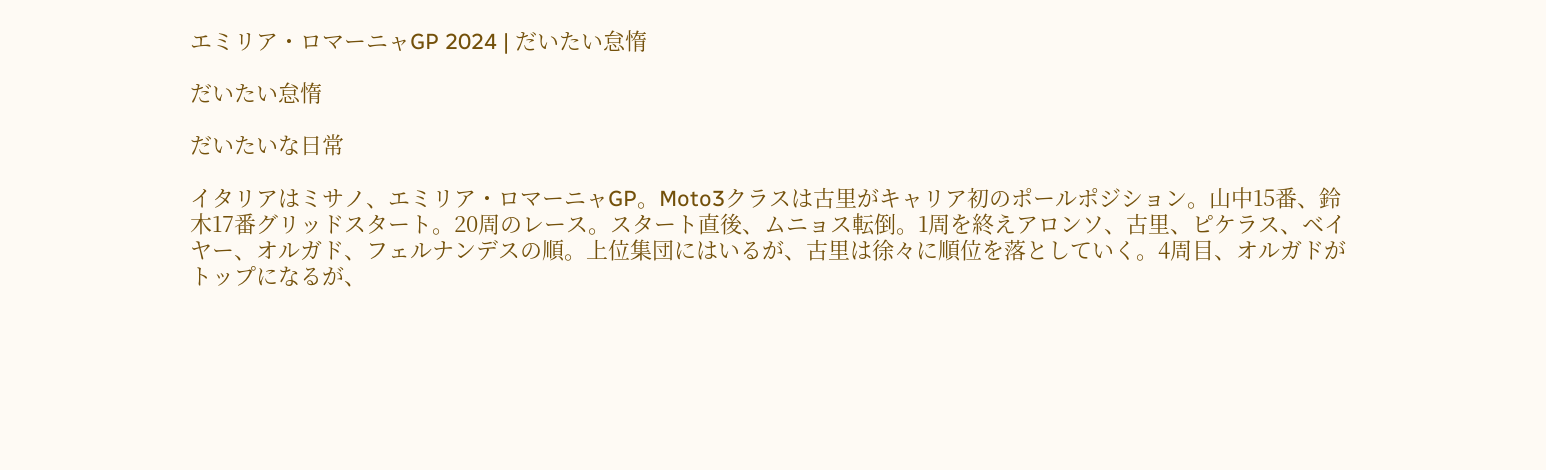エミリア・ロマーニャGP 2024 | だいたい怠惰

だいたい怠惰

だいたいな日常

イタリアはミサノ、エミリア・ロマーニャGP。Moto3クラスは古里がキャリア初のポールポジション。山中15番、鈴木17番グリッドスタート。20周のレース。スタート直後、ムニョス転倒。1周を終えアロンソ、古里、ピケラス、ベイヤー、オルガド、フェルナンデスの順。上位集団にはいるが、古里は徐々に順位を落としていく。4周目、オルガドがトップになるが、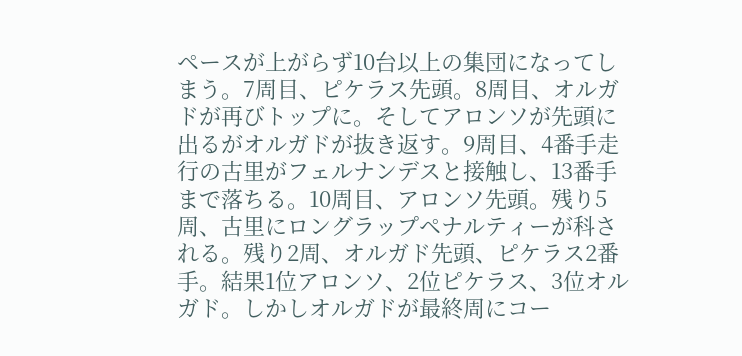ペースが上がらず10台以上の集団になってしまう。7周目、ピケラス先頭。8周目、オルガドが再びトップに。そしてアロンソが先頭に出るがオルガドが抜き返す。9周目、4番手走行の古里がフェルナンデスと接触し、13番手まで落ちる。10周目、アロンソ先頭。残り5周、古里にロングラップペナルティーが科される。残り2周、オルガド先頭、ピケラス2番手。結果1位アロンソ、2位ピケラス、3位オルガド。しかしオルガドが最終周にコー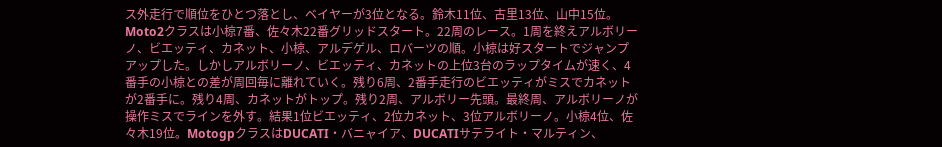ス外走行で順位をひとつ落とし、ベイヤーが3位となる。鈴木11位、古里13位、山中15位。Moto2クラスは小椋7番、佐々木22番グリッドスタート。22周のレース。1周を終えアルボリーノ、ビエッティ、カネット、小椋、アルデゲル、ロバーツの順。小椋は好スタートでジャンプアップした。しかしアルボリーノ、ビエッティ、カネットの上位3台のラップタイムが速く、4番手の小椋との差が周回毎に離れていく。残り6周、2番手走行のビエッティがミスでカネットが2番手に。残り4周、カネットがトップ。残り2周、アルボリー先頭。最終周、アルボリーノが操作ミスでラインを外す。結果1位ビエッティ、2位カネット、3位アルボリーノ。小椋4位、佐々木19位。MotogpクラスはDUCATI・バニャイア、DUCATIサテライト・マルティン、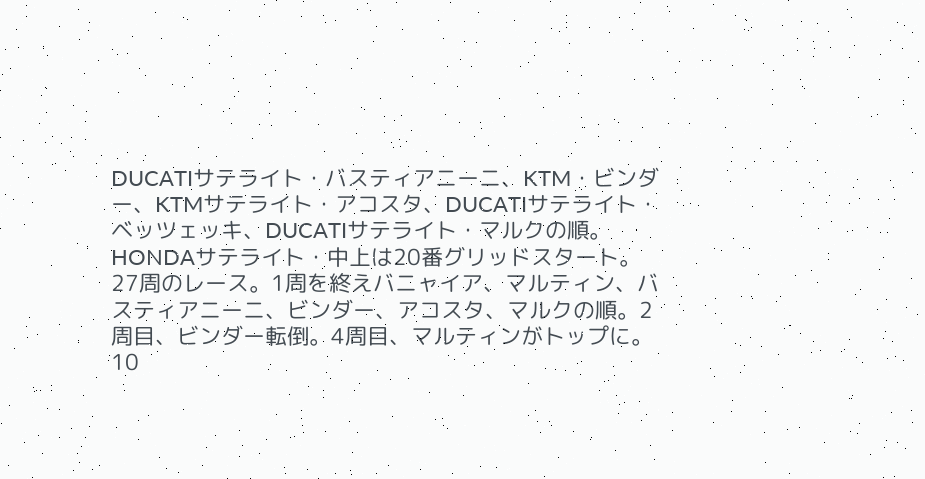DUCATIサテライト・バスティアニーニ、KTM・ビンダー、KTMサテライト・アコスタ、DUCATIサテライト・ベッツェッキ、DUCATIサテライト・マルクの順。HONDAサテライト・中上は20番グリッドスタート。27周のレース。1周を終えバニャイア、マルティン、バスティアニーニ、ビンダー、アコスタ、マルクの順。2周目、ビンダー転倒。4周目、マルティンがトップに。10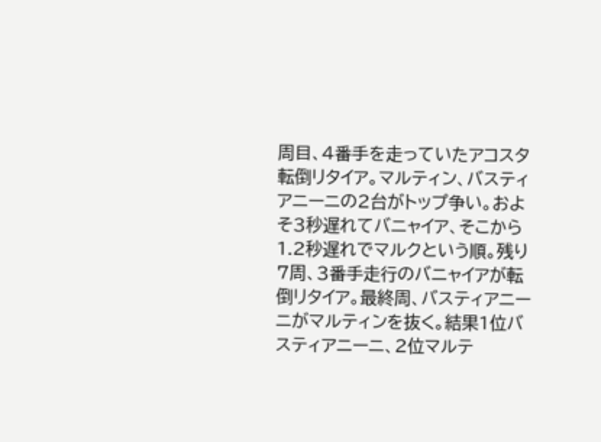周目、4番手を走っていたアコスタ転倒リタイア。マルティン、バスティアニーニの2台がトップ争い。およそ3秒遅れてバニャイア、そこから1.2秒遅れでマルクという順。残り7周、3番手走行のバニャイアが転倒リタイア。最終周、バスティアニーニがマルティンを抜く。結果1位バスティアニーニ、2位マルテ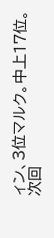ィン、3位マルク。中上17位。次回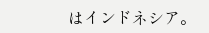はインドネシア。